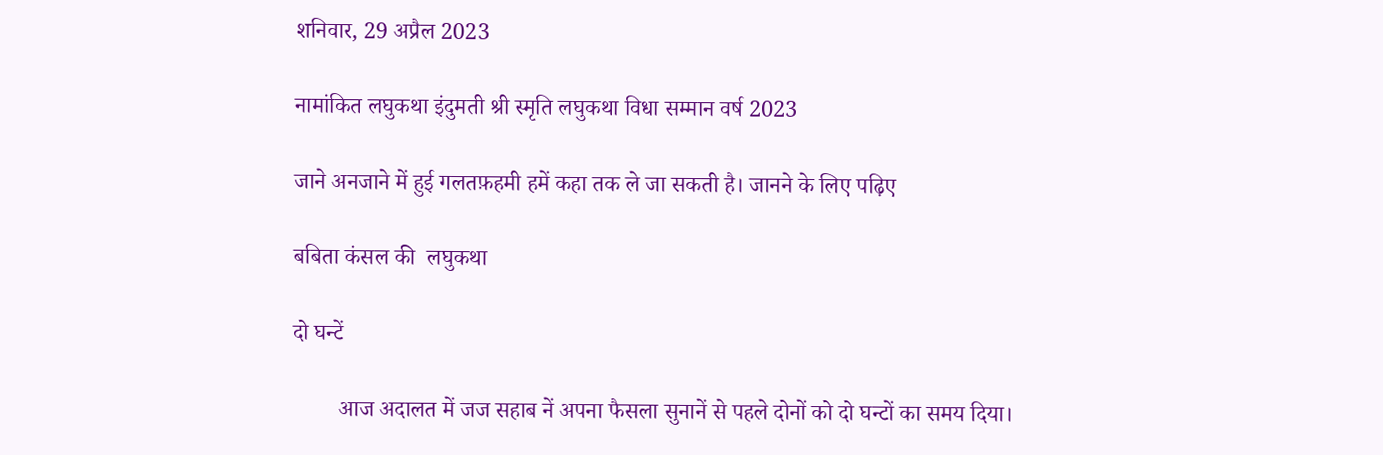शनिवार, 29 अप्रैल 2023

नामांकित लघुकथा इंदुमती श्री स्मृति लघुकथा विधा सम्मान वर्ष 2023

जाने अनजाने में हुई गलतफ़हमी हमें कहा तक ले जा सकती है। जानने के लिए पढ़िए

बबिता कंसल की  लघुकथा

दो घन्टें

        आज अदालत में जज सहाब नें अपना फैसला सुनानें से पहले दोनों को दो घन्टों का समय दिया।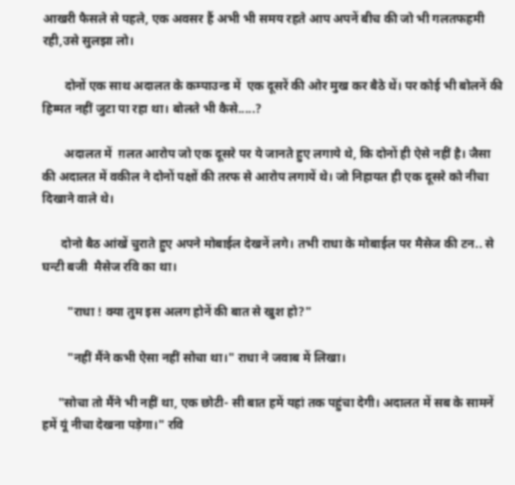आखरी फैसले से पहले, एक अवसर हैं अभी भी समय रहते आप अपनें बीच की जो भी गलतफहमी रही,उसे सुलझा लो।

       दोनों एक साथ अदालत के कम्पाउन्ड में  एक दूसरें की ओर मुख कर बैठे थें। पर कोई भी बोलनें की हिम्मत नहीं जुटा पा रहा था। बोलते भी कैसे.....?

       अदालत में  ग़लत आरोप जो एक दूसरे पर ये जानते हुए लगाये थे, कि दोनों ही ऐसे नहीं है। जैसा की अदालत में वकील ने दोनों पक्षों की तरफ से आरोप लगायें थे। जो निहायत ही एक दूसरे को नीचा दिखाने वाले थे।

      दोनो बैठ आंखें चुराते हुए अपने मोबाईल देखनें लगे। तभी राधा के मोबाईल पर मैसेज की टन.. से घन्टी बजी  मैसेज रवि का था।

        "राधा ! क्या तुम इस अलग होनें की बात से खुश हो?"

        "नहीं मैंने कभी ऐसा नहीं सोचा था।" राधा ने जवाब में लिखा।

     "सोचा तो मैंने भी नहीं था, एक छोटी- सी बात हमें यहां तक पहुंचा देगी। अदालत में सब के सामनें हमें यूं नीचा देखना पड़ेगा।" रवि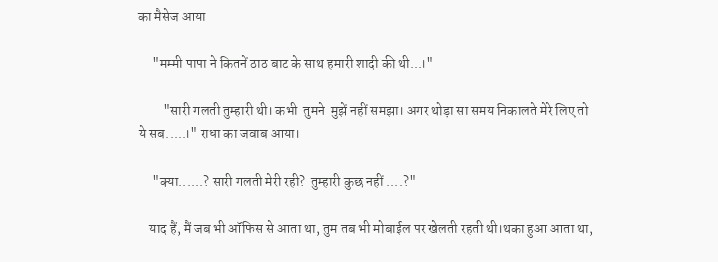का मैसेज आया

     "मम्मी पापा ने कितनें ठाठ बाट के साथ हमारी शादी की थी...।"

         "सारी गलती तुम्हारी थी। कभी  तुमने  मुझें नहीं समझा। अगर थोड़ा सा समय निकालते मेरे लिए तो ये सब.....।" राधा का जवाब आया।

     "क्या......? सारी गलती मेरी रही?  तुम्हारी कुछ नहीं ....?"

    याद हैं, मैं जब भी ऑफिस से आता था, तुम तब भी मोबाईल पर खेलती रहती थी।थका हुआ आता था,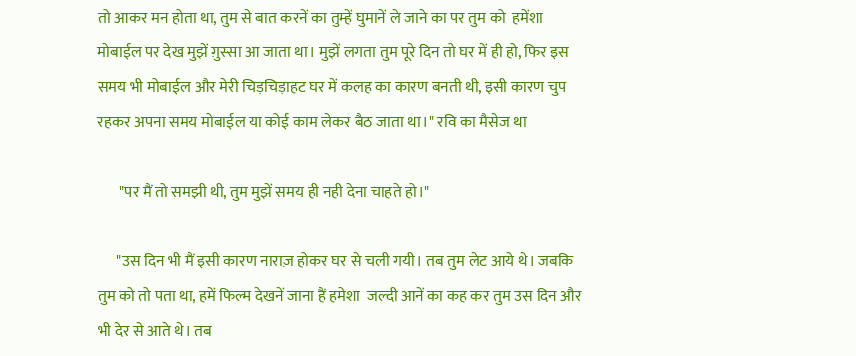तो आकर मन होता था, तुम से बात करनें का तुम्हें घुमानें ले जाने का पर तुम को  हमेंशा मोबाईल पर देख मुझें ग़ुस्सा आ जाता था। मुझें लगता तुम पूरे दिन तो घर में ही हो, फिर इस समय भी मोबाईल और मेरी चिड़चिड़ाहट घर में कलह का कारण बनती थी, इसी कारण चुप रहकर अपना समय मोबाईल या कोई काम लेकर बैठ जाता था।" रवि का मैसेज था

       "पर मैं तो समझी थी, तुम मुझें समय ही नही देना चाहते हो।"

      "उस दिन भी मैं इसी कारण नाराज़ होकर घर से चली गयी। तब तुम लेट आये थे। जबकि तुम को तो पता था, हमें फिल्म देखनें जाना हैं हमेशा  जल्दी आनें का कह कर तुम उस दिन और भी देर से आते थे। तब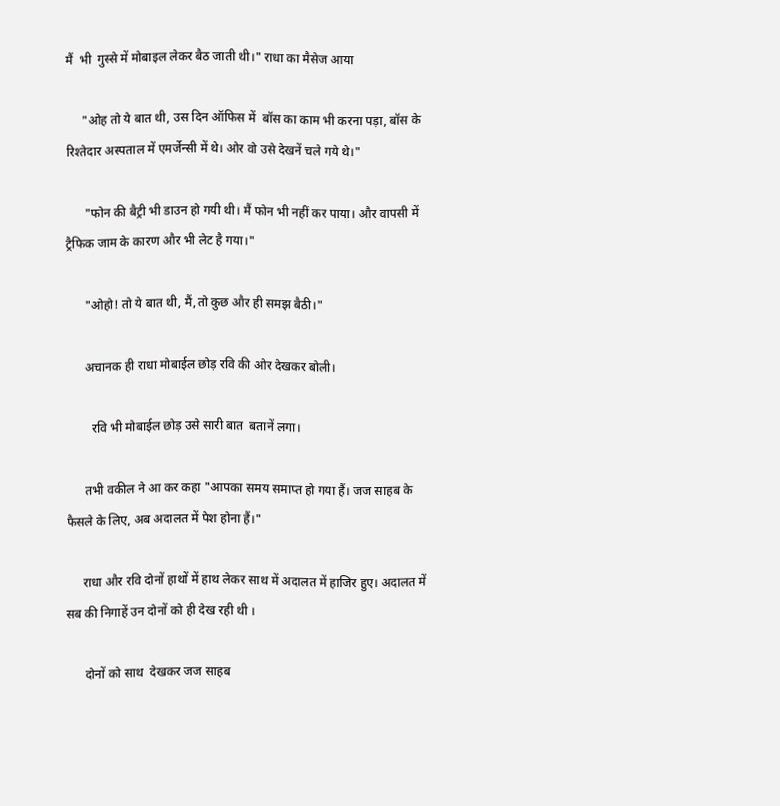मैं  भी  गुस्से में मोबाइल लेकर बैठ जाती थी।" राधा का मैसेज आया

     "ओह तो ये बात थी, उस दिन ऑफिस में  बॉस का काम भी करना पड़ा, बॉस के रिश्तेदार अस्पताल में एमर्जेन्सी में थे। ओर वो उसे देखनें चले गये थे।"

      "फोन की बैट्री भी डाउन हो गयी थी। मैं फोन भी नहीं कर पाया। और वापसी में ट्रैफिक जाम के कारण और भी लेट है गया।"

      "ओहो! तो ये बात थी, मैं,तो कुछ और ही समझ बैठी।"

      अचानक ही राधा मोबाईल छोड़ रवि की ओर देखकर बोली।

        रवि भी मोबाईल छोड़ उसे सारी बात  बतानें लगा।

      तभी वकील ने आ कर कहा "आपका समय समाप्त हो गया हैं। जज साहब के फैसले के लिए, अब अदालत में पेश होना हैं।"

     राधा और रवि दोनों हाथों में हाथ लेकर साथ में अदालत में हाजिर हुए। अदालत में सब की निगाहें उन दोनों को ही देख रही थी ।

      दोनों को साथ  देखकर जज साहब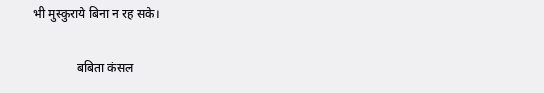भी मुस्कुराये बिना न रह सके।

              बबिता कंसल